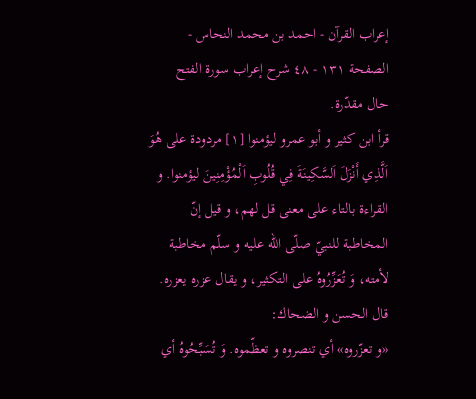إعراب القرآن - احمد بن محمد النحاس - الصفحة ١٣١ - ٤٨ شرح إعراب سورة الفتح
حال مقدّرة.
قرأ ابن كثير و أبو عمرو ليؤمنوا [١] مردودة على هُوَ اَلَّذِي أَنْزَلَ اَلسَّكِينَةَ فِي قُلُوبِ اَلْمُؤْمِنِينَ ليؤمنوا. و القراءة بالتاء على معنى قل لهم، و قيل إنّ المخاطبة للنبيّ صلّى اللّه عليه و سلّم مخاطبة لأمته، وَ تُعَزِّرُوهُ على التكثير، و يقال عزره يعزره. قال الحسن و الضحاك:
«و تعزّروه» أي تنصروه و تعظّموه. وَ تُسَبِّحُوهُ أي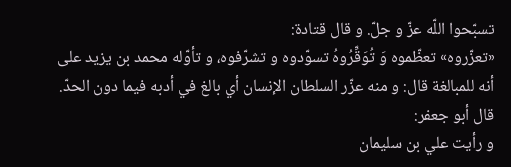تسبّحوا اللّه عزّ و جلّ. و قال قتادة:
«تعزّروه» تعظّموه وَ تُوَقِّرُوهُ تسوّدوه و تشرّفوه، و تأوّله محمد بن يزيد على أنه للمبالغة قال: و منه عزّر السلطان الإنسان أي بالغ في أدبه فيما دون الحدّ. قال أبو جعفر:
و رأيت علي بن سليمان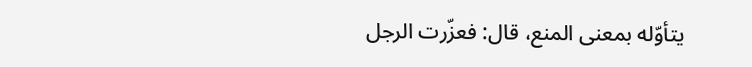يتأوّله بمعنى المنع، قال: فعزّرت الرجل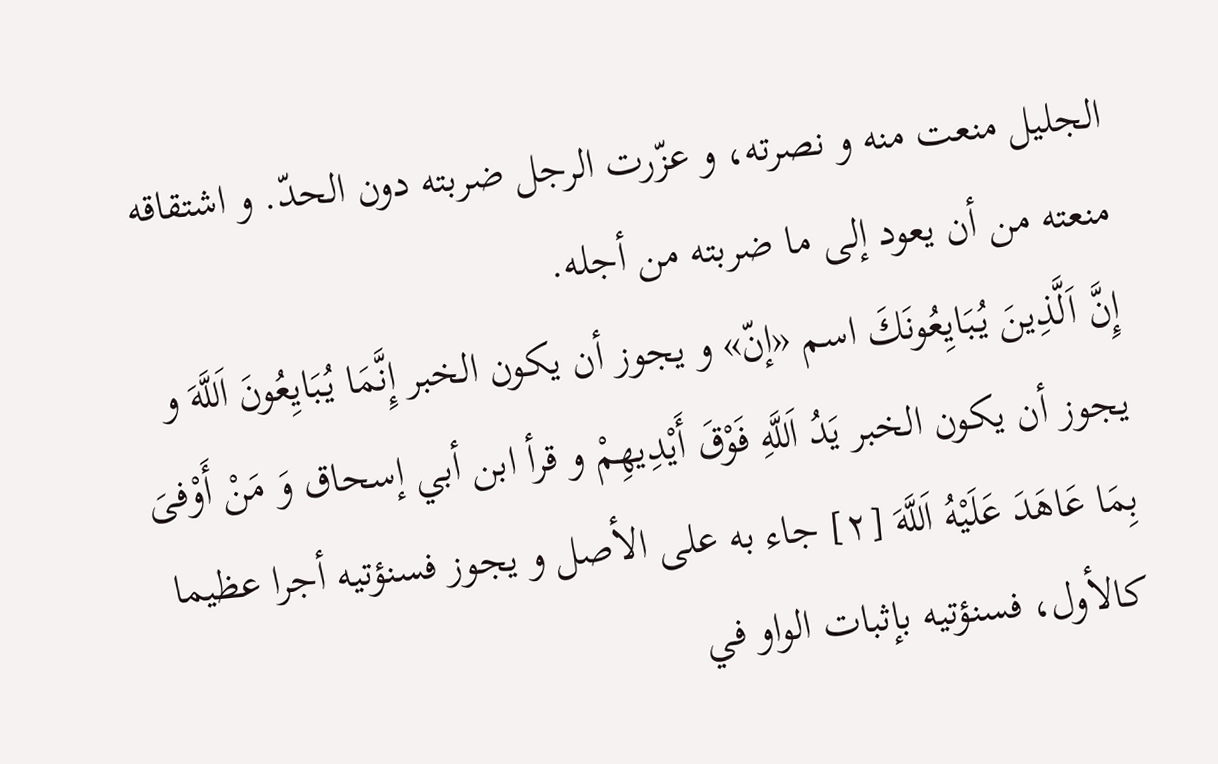الجليل منعت منه و نصرته، و عزّرت الرجل ضربته دون الحدّ. و اشتقاقه منعته من أن يعود إلى ما ضربته من أجله.
إِنَّ اَلَّذِينَ يُبَايِعُونَكَ اسم «إنّ» و يجوز أن يكون الخبر إِنَّمَا يُبَايِعُونَ اَللَّهَ و يجوز أن يكون الخبر يَدُ اَللَّهِ فَوْقَ أَيْدِيهِمْ و قرأ ابن أبي إسحاق وَ مَنْ أَوْفىَ بِمَا عَاهَدَ عَلَيْهُ اَللَّهَ [٢] جاء به على الأصل و يجوز فسنؤتيه أجرا عظيما كالأول، فسنؤتيه بإثبات الواو في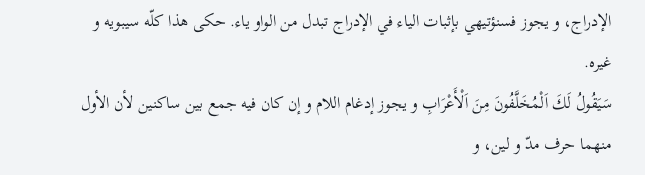الإدراج، و يجوز فسنؤتيهي بإثبات الياء في الإدراج تبدل من الواو ياء. حكى هذا كلّه سيبويه و غيره.
سَيَقُولُ لَكَ اَلْمُخَلَّفُونَ مِنَ اَلْأَعْرَابِ و يجوز إدغام اللام و إن كان فيه جمع بين ساكنين لأن الأول منهما حرف مدّ و لين، و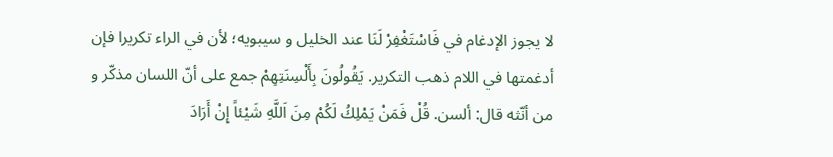لا يجوز الإدغام في فَاسْتَغْفِرْ لَنَا عند الخليل و سيبويه؛ لأن في الراء تكريرا فإن أدغمتها في اللام ذهب التكرير. يَقُولُونَ بِأَلْسِنَتِهِمْ جمع على أنّ اللسان مذكّر و من أنّثه قال: ألسن. قُلْ فَمَنْ يَمْلِكُ لَكُمْ مِنَ اَللَّهِ شَيْئاً إِنْ أَرَادَ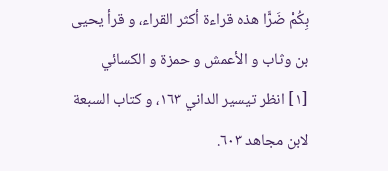بِكُمْ ضَرًّا هذه قراءة أكثر القراء، و قرأ يحيى بن وثاب و الأعمش و حمزة و الكسائي
[١] انظر تيسير الداني ١٦٣، و كتاب السبعة لابن مجاهد ٦٠٣.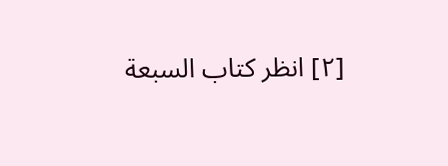[٢] انظر كتاب السبعة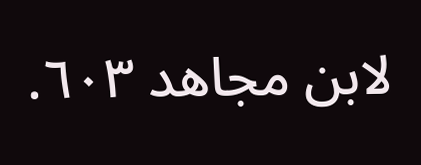لابن مجاهد ٦٠٣.